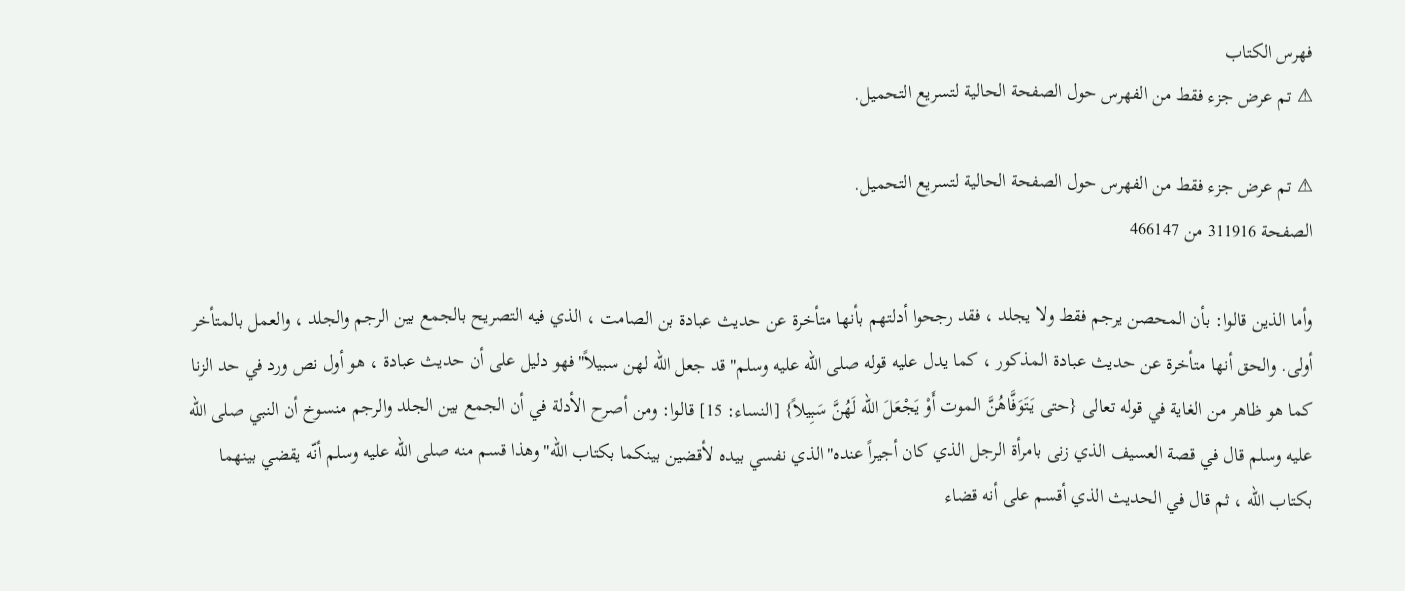فهرس الكتاب
⚠ تم عرض جزء فقط من الفهرس حول الصفحة الحالية لتسريع التحميل.

⚠ تم عرض جزء فقط من الفهرس حول الصفحة الحالية لتسريع التحميل.
الصفحة 311916 من 466147

وأما الذين قالوا: بأن المحصن يرجم فقط ولا يجلد ، فقد رجحوا أدلتهم بأنها متأخرة عن حديث عبادة بن الصامت ، الذي فيه التصريح بالجمع بين الرجم والجلد ، والعمل بالمتأخر أولى. والحق أنها متأخرة عن حديث عبادة المذكور ، كما يدل عليه قوله صلى الله عليه وسلم"قد جعل الله لهن سبيلاً"فهو دليل على أن حديث عبادة ، هو أول نص ورد في حد الزنا كما هو ظاهر من الغاية في قوله تعالى {حتى يَتَوَفَّاهُنَّ الموت أَوْ يَجْعَلَ الله لَهُنَّ سَبِيلاً} [النساء: 15] قالوا: ومن أصرح الأدلة في أن الجمع بين الجلد والرجم منسوخ أن النبي صلى الله عليه وسلم قال في قصة العسيف الذي زنى بامرأة الرجل الذي كان أجيراً عنده"الذي نفسي بيده لأقضين بينكما بكتاب الله"وهذا قسم منه صلى الله عليه وسلم أنّه يقضي بينهما بكتاب الله ، ثم قال في الحديث الذي أقسم على أنه قضاء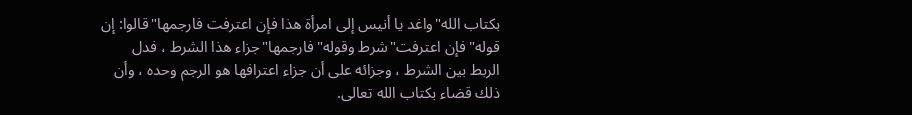بكتاب الله"واغد يا أنيس إلى امرأة هذا فإن اعترفت فارجمها"قالوا: إن قوله"فإن اعترفت"شرط وقوله"فارجمها"جزاء هذا الشرط ، فدل الربط بين الشرط ، وجزائه على أن جزاء اعترافها هو الرجم وحده ، وأن ذلك قضاء بكتاب الله تعالى.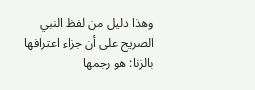وهذا دليل من لفظ النبي الصريح على أن جزاء اعترافها بالزنا: هو رجمها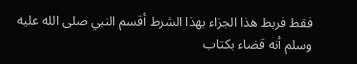فقط فربط هذا الجزاء بهذا الشرط أقسم النبي صلى الله عليه وسلم أنه قضاء بكتاب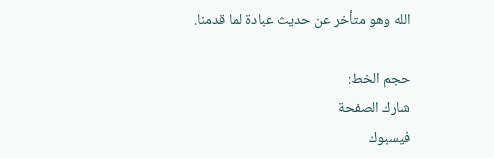الله وهو متأخر عن حديث عبادة لما قدمنا.

حجم الخط:
شارك الصفحة
فيسبوك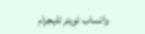واتساب تويتر تليجرام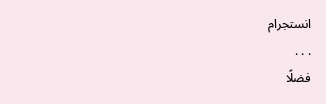انستجرام
. . .
فضلًا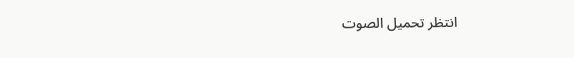انتظر تحميل الصوت